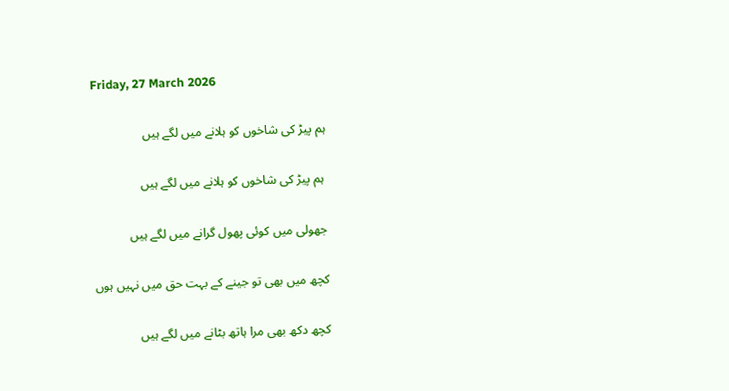Friday, 27 March 2026

ہم پیڑ کی شاخوں کو ہلانے میں لگے ہیں

 ہم پیڑ کی شاخوں کو ہلانے میں لگے ہیں

جھولی میں کوئی پھول گرانے میں لگے ہیں

کچھ میں بھی تو جینے کے بہت حق میں نہیں ہوں

کچھ دکھ بھی مرا ہاتھ بٹانے میں لگے ہیں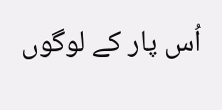اُس پار کے لوگوں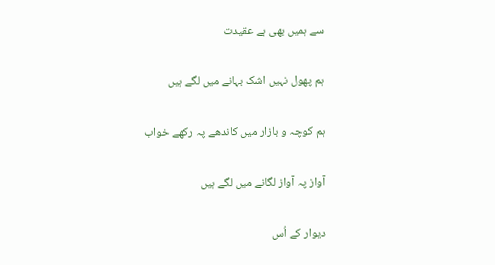سے ہمیں بھی ہے عقیدت

ہم پھول نہیں اشک بہانے میں لگے ہیں

ہم کوچہ و بازار میں کاندھے پہ رکھے خواب

آواز پہ آواز لگانے میں لگے ہیں

دیوار کے اُس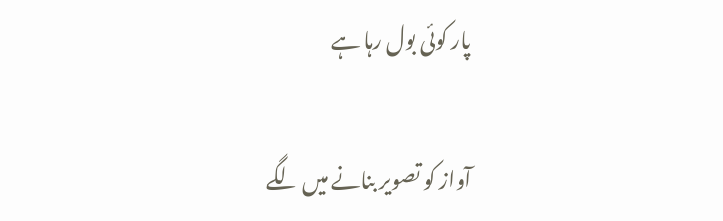پار کوئی بول رہا ہے

آواز کو تصویر بنانے میں لگے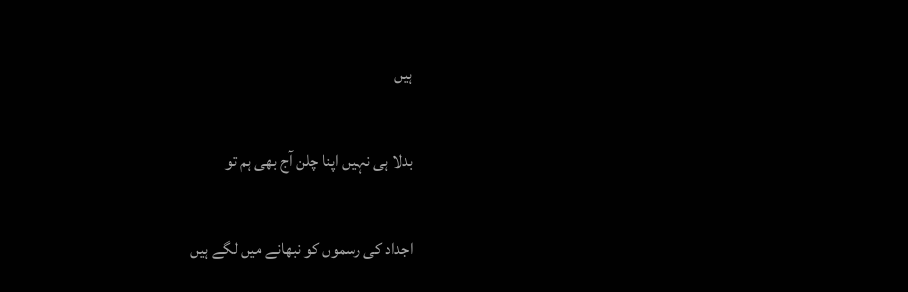ہیں

بدلا ہی نہیں اپنا چلن آج بھی ہم تو

اجداد کی رسموں کو نبھانے میں لگے ہیں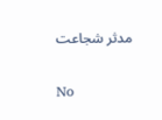مدثر شجاعت

No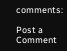comments:

Post a Comment